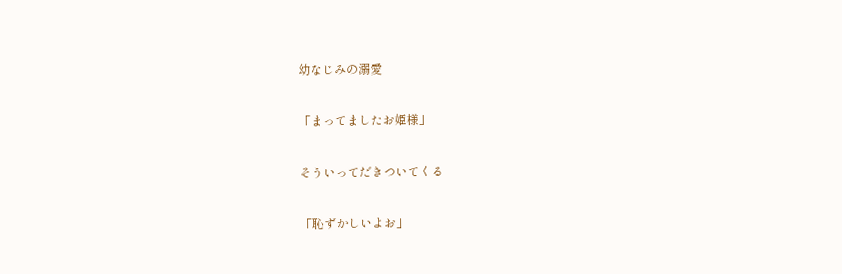幼なじみの溺愛

「まってましたお姫様」

そういってだきついてくる

「恥ずかしいよお」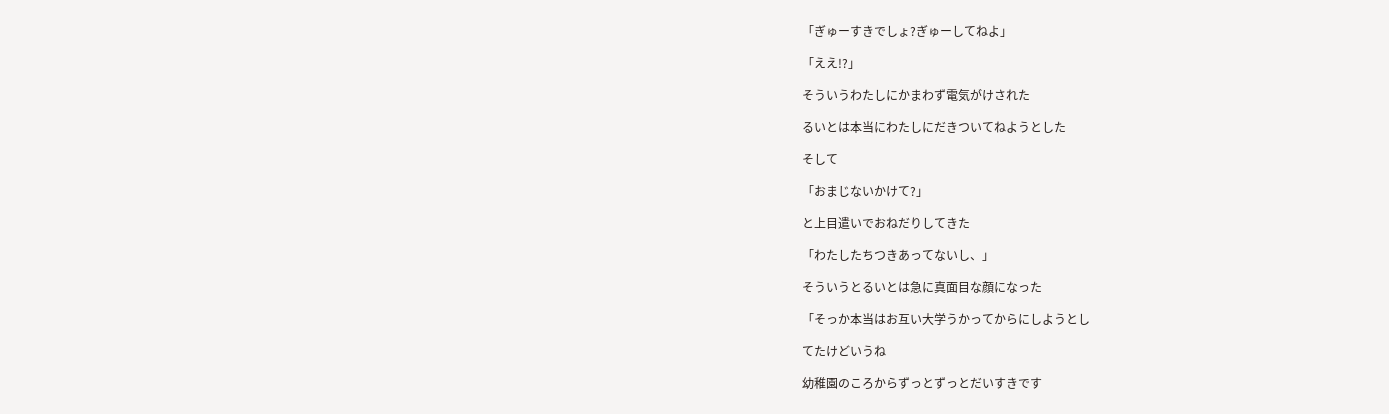「ぎゅーすきでしょ?ぎゅーしてねよ」

「ええ!?」

そういうわたしにかまわず電気がけされた

るいとは本当にわたしにだきついてねようとした

そして

「おまじないかけて?」

と上目遣いでおねだりしてきた

「わたしたちつきあってないし、」

そういうとるいとは急に真面目な顔になった

「そっか本当はお互い大学うかってからにしようとし

てたけどいうね

幼稚園のころからずっとずっとだいすきです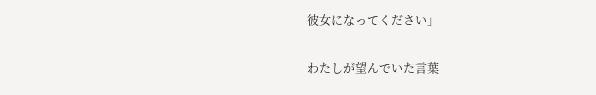彼女になってください」

わたしが望んでいた言葉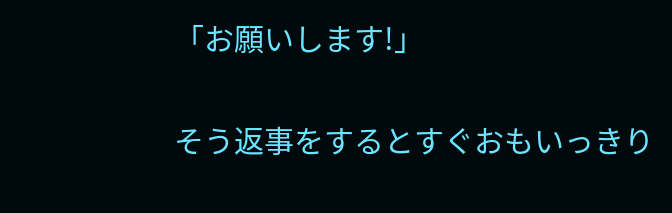「お願いします!」

そう返事をするとすぐおもいっきり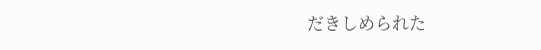だきしめられた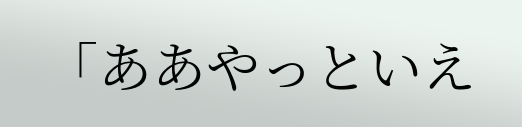「ああやっといえ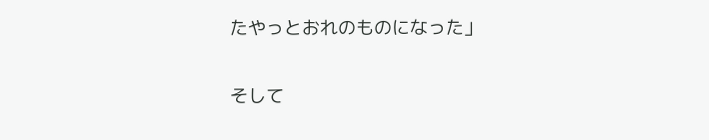たやっとおれのものになった」

そして